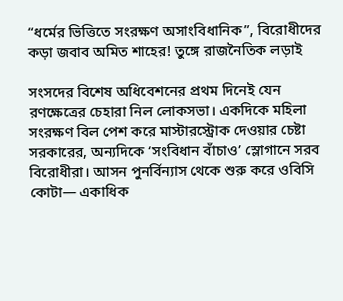“ধর্মের ভিত্তিতে সংরক্ষণ অসাংবিধানিক”, বিরোধীদের কড়া জবাব অমিত শাহের! তুঙ্গে রাজনৈতিক লড়াই

সংসদের বিশেষ অধিবেশনের প্রথম দিনেই যেন রণক্ষেত্রের চেহারা নিল লোকসভা। একদিকে মহিলা সংরক্ষণ বিল পেশ করে মাস্টারস্ট্রোক দেওয়ার চেষ্টা সরকারের, অন্যদিকে ‘সংবিধান বাঁচাও’ স্লোগানে সরব বিরোধীরা। আসন পুনর্বিন্যাস থেকে শুরু করে ওবিসি কোটা— একাধিক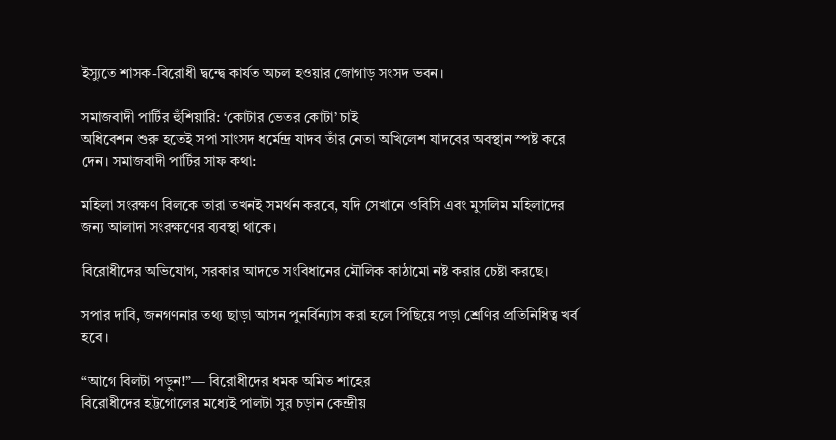ইস্যুতে শাসক-বিরোধী দ্বন্দ্বে কার্যত অচল হওয়ার জোগাড় সংসদ ভবন।

সমাজবাদী পার্টির হুঁশিয়ারি: ‘কোটার ভেতর কোটা’ চাই
অধিবেশন শুরু হতেই সপা সাংসদ ধর্মেন্দ্র যাদব তাঁর নেতা অখিলেশ যাদবের অবস্থান স্পষ্ট করে দেন। সমাজবাদী পার্টির সাফ কথা:

মহিলা সংরক্ষণ বিলকে তারা তখনই সমর্থন করবে, যদি সেখানে ওবিসি এবং মুসলিম মহিলাদের জন্য আলাদা সংরক্ষণের ব্যবস্থা থাকে।

বিরোধীদের অভিযোগ, সরকার আদতে সংবিধানের মৌলিক কাঠামো নষ্ট করার চেষ্টা করছে।

সপার দাবি, জনগণনার তথ্য ছাড়া আসন পুনর্বিন্যাস করা হলে পিছিয়ে পড়া শ্রেণির প্রতিনিধিত্ব খর্ব হবে।

“আগে বিলটা পড়ুন!”— বিরোধীদের ধমক অমিত শাহের
বিরোধীদের হট্টগোলের মধ্যেই পালটা সুর চড়ান কেন্দ্রীয়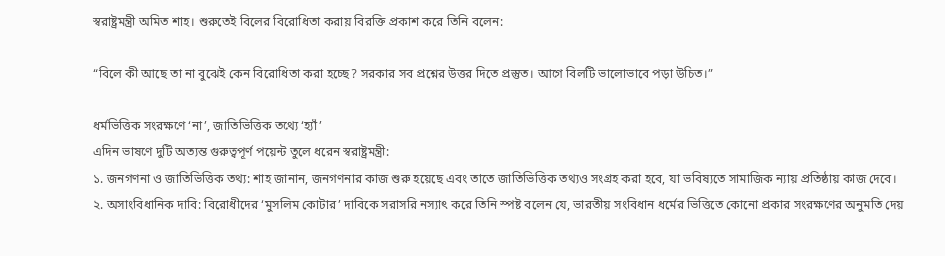স্বরাষ্ট্রমন্ত্রী অমিত শাহ। শুরুতেই বিলের বিরোধিতা করায় বিরক্তি প্রকাশ করে তিনি বলেন:

“বিলে কী আছে তা না বুঝেই কেন বিরোধিতা করা হচ্ছে? সরকার সব প্রশ্নের উত্তর দিতে প্রস্তুত। আগে বিলটি ভালোভাবে পড়া উচিত।”

ধর্মভিত্তিক সংরক্ষণে ‘না’, জাতিভিত্তিক তথ্যে ‘হ্যাঁ’
এদিন ভাষণে দুটি অত্যন্ত গুরুত্বপূর্ণ পয়েন্ট তুলে ধরেন স্বরাষ্ট্রমন্ত্রী:
১. জনগণনা ও জাতিভিত্তিক তথ্য: শাহ জানান, জনগণনার কাজ শুরু হয়েছে এবং তাতে জাতিভিত্তিক তথ্যও সংগ্রহ করা হবে, যা ভবিষ্যতে সামাজিক ন্যায় প্রতিষ্ঠায় কাজ দেবে।
২. অসাংবিধানিক দাবি: বিরোধীদের ‘মুসলিম কোটার’ দাবিকে সরাসরি নস্যাৎ করে তিনি স্পষ্ট বলেন যে, ভারতীয় সংবিধান ধর্মের ভিত্তিতে কোনো প্রকার সংরক্ষণের অনুমতি দেয়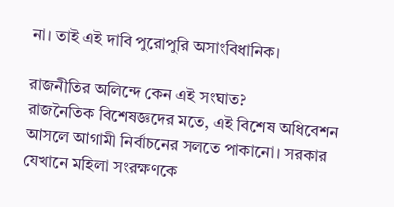না। তাই এই দাবি পুরোপুরি অসাংবিধানিক।

রাজনীতির অলিন্দে কেন এই সংঘাত?
রাজনৈতিক বিশেষজ্ঞদের মতে, এই বিশেষ অধিবেশন আসলে আগামী নির্বাচনের সলতে পাকানো। সরকার যেখানে মহিলা সংরক্ষণকে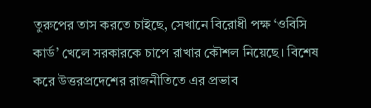তুরুপের তাস করতে চাইছে, সেখানে বিরোধী পক্ষ ‘ওবিসি কার্ড’ খেলে সরকারকে চাপে রাখার কৌশল নিয়েছে। বিশেষ করে উত্তরপ্রদেশের রাজনীতিতে এর প্রভাব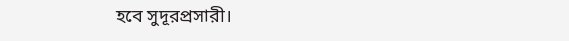হবে সুদূরপ্রসারী।